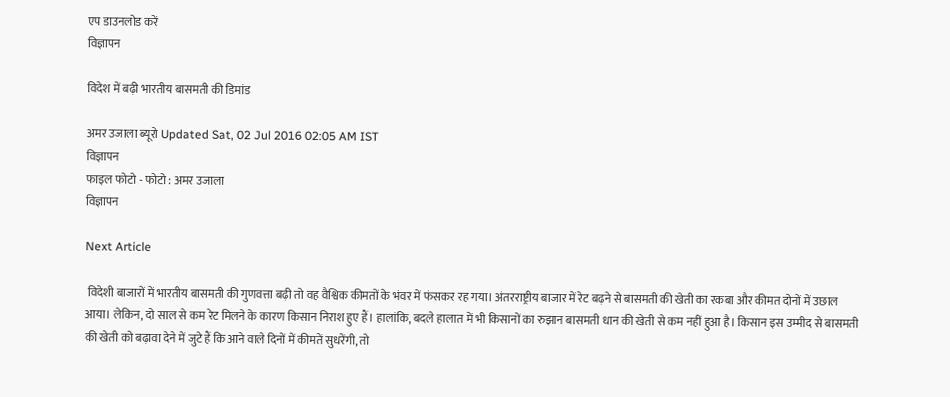एप डाउनलोड करें
विज्ञापन

विदेश में बढ़ी भारतीय बासमती की डिमांड

अमर उजाला ब्यूरो Updated Sat, 02 Jul 2016 02:05 AM IST
विज्ञापन
फाइल फोटो - फोटो : अमर उजाला
विज्ञापन

Next Article

 विदेशी बाजारों में भारतीय बासमती की गुणवत्ता बढ़ी तो वह वैश्विक कीमतों के भंवर में फंसकर रह गया। अंतरराष्ट्रीय बाजार में रेट बढ़ने से बासमती की खेती का रकबा और कीमत दोनों में उछाल आया। लेकिन, दो साल से कम रेट मिलने के कारण किसान निराश हुए हैं। हालांकि, बदले हालात में भी किसानों का रुझान बासमती धान की खेती से कम नहीं हुआ है। किसान इस उम्मीद से बासमती की खेती को बढ़ावा देने में जुटे हैं कि आने वाले दिनों में कीमतें सुधरेंगी, तो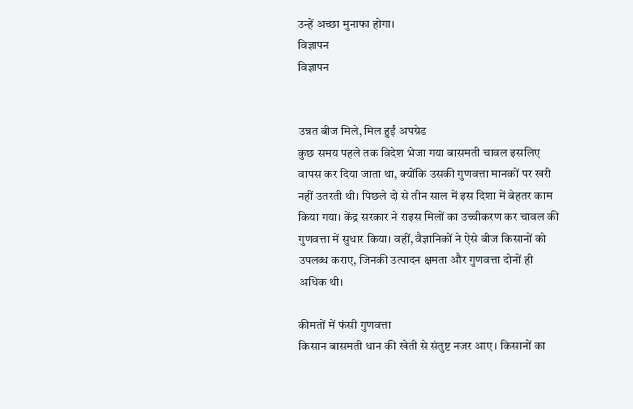उन्हें अच्छा मुनाफा होगा।
विज्ञापन
विज्ञापन


उन्नत बीज मिले, मिल हुईं अपग्रेड
कुछ समय पहले तक विदेश भेजा गया बासमती चावल इसलिए वापस कर दिया जाता था, क्योंकि उसकी गुणवत्ता मानकों पर खरी नहीं उतरती थी। पिछले दो से तीन साल में इस दिशा में बेहतर काम किया गया। केंद्र सरकार ने राइस मिलों का उच्चीकरण कर चावल की गुणवत्ता में सुधार किया। वहीं, वैज्ञानिकों ने ऐसे बीज किसानों को उपलब्ध कराए, जिनकी उत्पादन क्षमता और गुणवत्ता दोनों ही अधिक थी।

कीमतों में फंसी गुणवत्ता
किसान बासमती धान की खेती से संतुष्ट नजर आए। किसानों का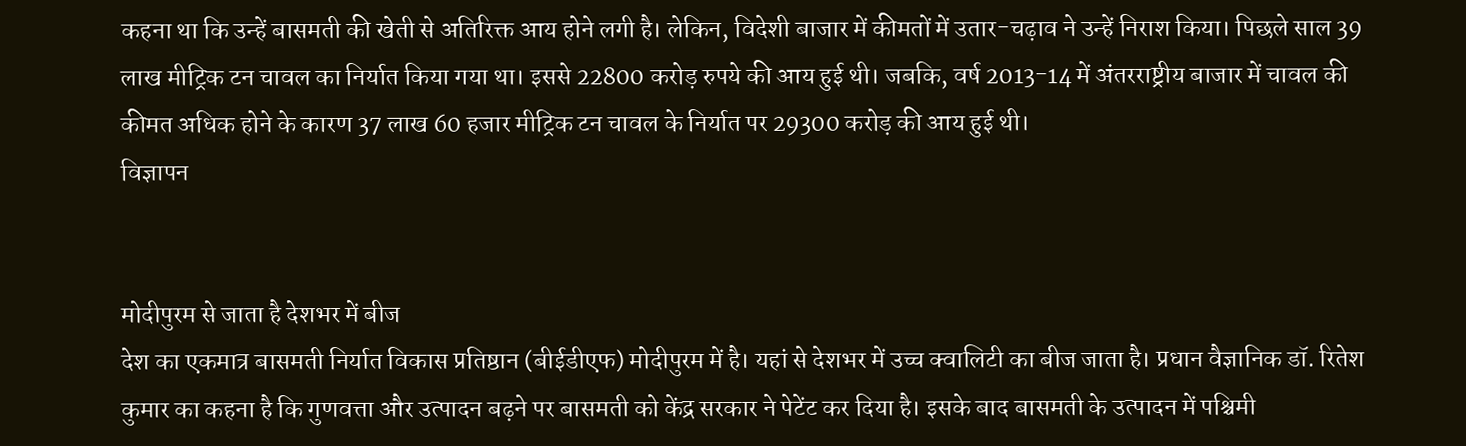कहना था कि उन्हें बासमती की खेती से अतिरिक्त आय होने लगी है। लेकिन, विदेशी बाजार में कीमतों में उतार-चढ़ाव ने उन्हें निराश किया। पिछले साल 39 लाख मीट्रिक टन चावल का निर्यात किया गया था। इससे 22800 करोड़ रुपये की आय हुई थी। जबकि, वर्ष 2013-14 में अंतरराष्ट्रीय बाजार में चावल की कीमत अधिक होने के कारण 37 लाख 60 हजार मीट्रिक टन चावल के निर्यात पर 29300 करोड़ की आय हुई थी।
विज्ञापन


मोदीपुरम से जाता है देशभर में बीज
देश का एकमात्र बासमती निर्यात विकास प्रतिष्ठान (बीईडीएफ) मोदीपुरम में है। यहां से देशभर में उच्च क्वालिटी का बीज जाता है। प्रधान वैज्ञानिक डॉ. रितेश कुमार का कहना है कि गुणवत्ता और उत्पादन बढ़ने पर बासमती को केंद्र सरकार ने पेटेंट कर दिया है। इसके बाद बासमती के उत्पादन में पश्चिमी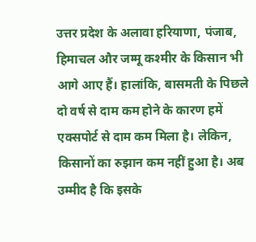उत्तर प्रदेश के अलावा हरियाणा, पंजाब, हिमाचल और जम्मू कश्मीर के किसान भी आगे आए हैं। हालांकि, बासमती के पिछले दो वर्ष से दाम कम होने के कारण हमें एक्सपोर्ट से दाम कम मिला है। लेकिन, किसानों का रुझान कम नहीं हुआ है। अब उम्मीद है कि इसके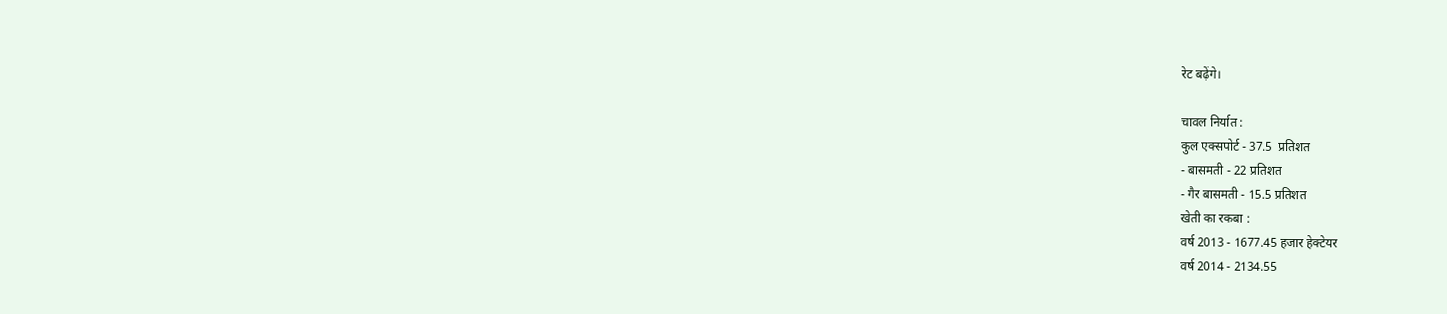रेट बढ़ेंगे।

चावल निर्यात :
कुल एक्सपोर्ट - 37.5  प्रतिशत
- बासमती - 22 प्रतिशत
- गैर बासमती - 15.5 प्रतिशत
खेती का रकबा :
वर्ष 2013 - 1677.45 हजार हेक्टेयर
वर्ष 2014 - 2134.55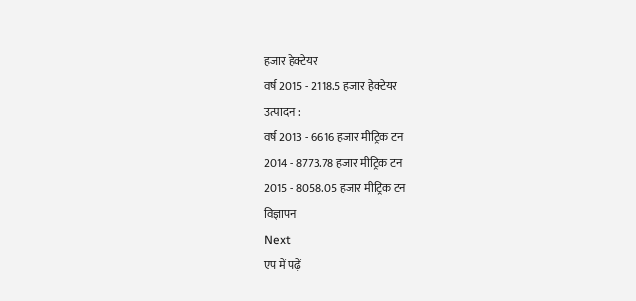हजार हेक्टेयर
वर्ष 2015 - 2118.5 हजार हेक्टेयर
उत्पादन :
वर्ष 2013 - 6616 हजार मीट्रिक टन
2014 - 8773.78 हजार मीट्रिक टन
2015 - 8058.05 हजार मीट्रिक टन
विज्ञापन
Next
एप में पढ़ें